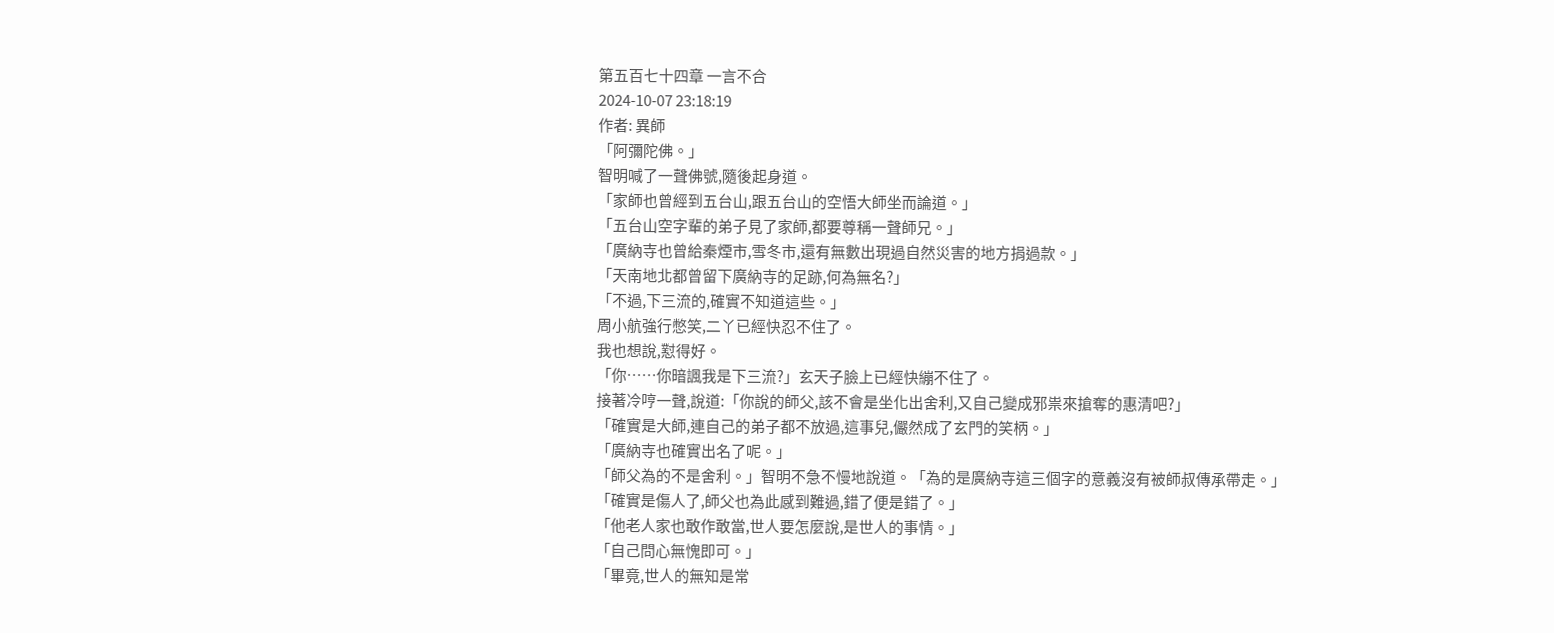第五百七十四章 一言不合
2024-10-07 23:18:19
作者: 異師
「阿彌陀佛。」
智明喊了一聲佛號,隨後起身道。
「家師也曾經到五台山,跟五台山的空悟大師坐而論道。」
「五台山空字輩的弟子見了家師,都要尊稱一聲師兄。」
「廣納寺也曾給秦煙市,雪冬市,還有無數出現過自然災害的地方捐過款。」
「天南地北都曾留下廣納寺的足跡,何為無名?」
「不過,下三流的,確實不知道這些。」
周小航強行憋笑,二丫已經快忍不住了。
我也想說,懟得好。
「你……你暗諷我是下三流?」玄天子臉上已經快繃不住了。
接著冷哼一聲,說道:「你說的師父,該不會是坐化出舍利,又自己變成邪祟來搶奪的惠清吧?」
「確實是大師,連自己的弟子都不放過,這事兒,儼然成了玄門的笑柄。」
「廣納寺也確實出名了呢。」
「師父為的不是舍利。」智明不急不慢地說道。「為的是廣納寺這三個字的意義沒有被師叔傳承帶走。」
「確實是傷人了,師父也為此感到難過,錯了便是錯了。」
「他老人家也敢作敢當,世人要怎麼說,是世人的事情。」
「自己問心無愧即可。」
「畢竟,世人的無知是常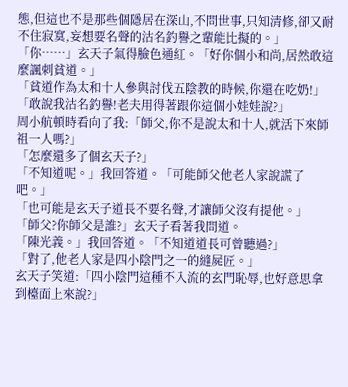態,但這也不是那些個隱居在深山,不問世事,只知清修,卻又耐不住寂寞,妄想要名聲的沽名釣譽之輩能比擬的。」
「你……」玄天子氣得臉色通紅。「好你個小和尚,居然敢這麼諷刺貧道。」
「貧道作為太和十人參與討伐五陰教的時候,你還在吃奶!」
「敢說我沽名釣譽!老夫用得著跟你這個小娃娃說?」
周小航頓時看向了我:「師父,你不是說太和十人,就活下來師祖一人嗎?」
「怎麼還多了個玄天子?」
「不知道呢。」我回答道。「可能師父他老人家說謊了吧。」
「也可能是玄天子道長不要名聲,才讓師父沒有提他。」
「師父?你師父是誰?」玄天子看著我問道。
「陳光義。」我回答道。「不知道道長可曾聽過?」
「對了,他老人家是四小陰門之一的縫屍匠。」
玄天子笑道:「四小陰門這種不入流的玄門恥辱,也好意思拿到檯面上來說?」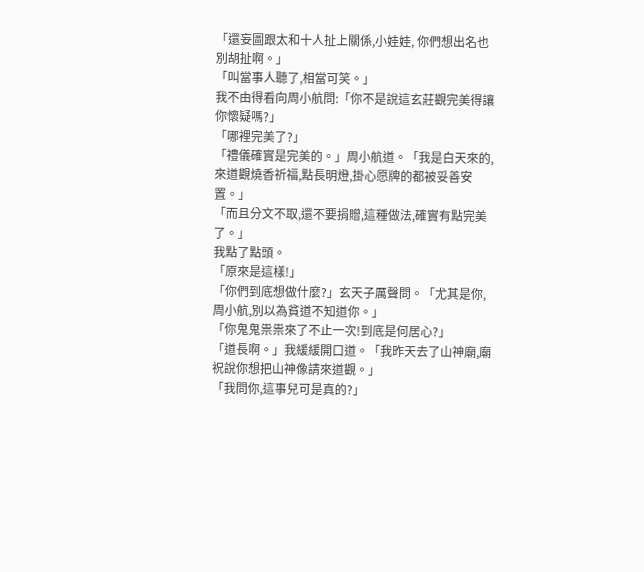「還妄圖跟太和十人扯上關係,小娃娃, 你們想出名也別胡扯啊。」
「叫當事人聽了,相當可笑。」
我不由得看向周小航問:「你不是說這玄莊觀完美得讓你懷疑嗎?」
「哪裡完美了?」
「禮儀確實是完美的。」周小航道。「我是白天來的,來道觀燒香祈福,點長明燈,掛心愿牌的都被妥善安置。」
「而且分文不取,還不要捐贈,這種做法,確實有點完美了。」
我點了點頭。
「原來是這樣!」
「你們到底想做什麼?」玄天子厲聲問。「尤其是你,周小航,別以為貧道不知道你。」
「你鬼鬼祟祟來了不止一次!到底是何居心?」
「道長啊。」我緩緩開口道。「我昨天去了山神廟,廟祝說你想把山神像請來道觀。」
「我問你,這事兒可是真的?」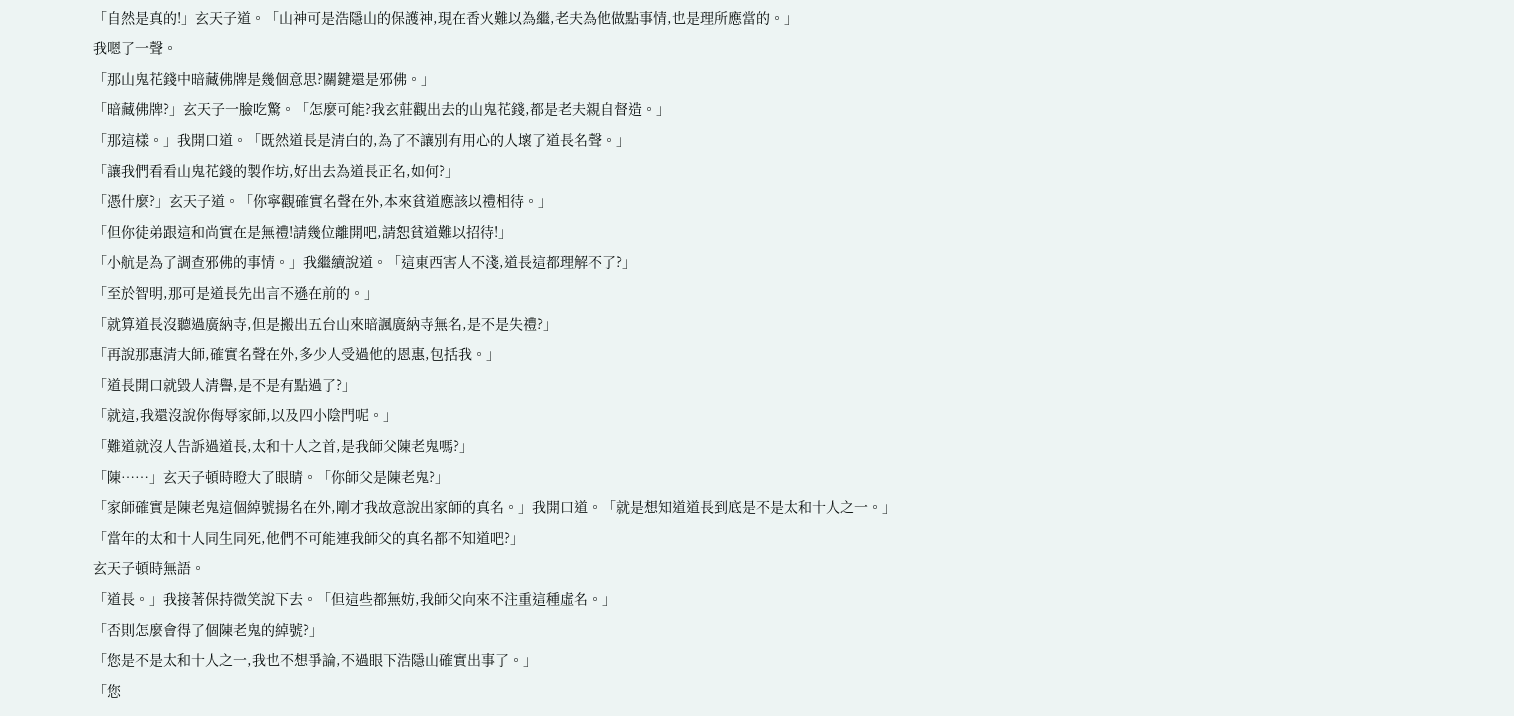「自然是真的!」玄天子道。「山神可是浩隱山的保護神,現在香火難以為繼,老夫為他做點事情,也是理所應當的。」
我嗯了一聲。
「那山鬼花錢中暗藏佛牌是幾個意思?關鍵還是邪佛。」
「暗藏佛牌?」玄天子一臉吃驚。「怎麼可能?我玄莊觀出去的山鬼花錢,都是老夫親自督造。」
「那這樣。」我開口道。「既然道長是清白的,為了不讓別有用心的人壞了道長名聲。」
「讓我們看看山鬼花錢的製作坊,好出去為道長正名,如何?」
「憑什麼?」玄天子道。「你寧觀確實名聲在外,本來貧道應該以禮相待。」
「但你徒弟跟這和尚實在是無禮!請幾位離開吧,請恕貧道難以招待!」
「小航是為了調查邪佛的事情。」我繼續說道。「這東西害人不淺,道長這都理解不了?」
「至於智明,那可是道長先出言不遜在前的。」
「就算道長沒聽過廣納寺,但是搬出五台山來暗諷廣納寺無名,是不是失禮?」
「再說那惠清大師,確實名聲在外,多少人受過他的恩惠,包括我。」
「道長開口就毀人清譽,是不是有點過了?」
「就這,我還沒說你侮辱家師,以及四小陰門呢。」
「難道就沒人告訴過道長,太和十人之首,是我師父陳老鬼嗎?」
「陳……」玄天子頓時瞪大了眼睛。「你師父是陳老鬼?」
「家師確實是陳老鬼這個綽號揚名在外,剛才我故意說出家師的真名。」我開口道。「就是想知道道長到底是不是太和十人之一。」
「當年的太和十人同生同死,他們不可能連我師父的真名都不知道吧?」
玄天子頓時無語。
「道長。」我接著保持微笑說下去。「但這些都無妨,我師父向來不注重這種虛名。」
「否則怎麼會得了個陳老鬼的綽號?」
「您是不是太和十人之一,我也不想爭論,不過眼下浩隱山確實出事了。」
「您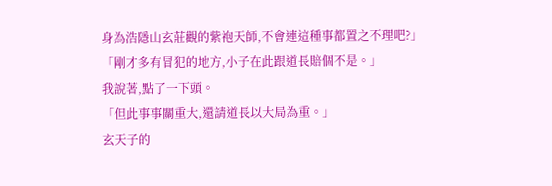身為浩隱山玄莊觀的紫袍天師,不會連這種事都置之不理吧?」
「剛才多有冒犯的地方,小子在此跟道長賠個不是。」
我說著,點了一下頭。
「但此事事關重大,還請道長以大局為重。」
玄天子的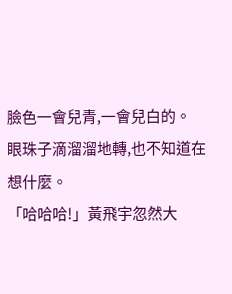臉色一會兒青,一會兒白的。
眼珠子滴溜溜地轉,也不知道在想什麼。
「哈哈哈!」黃飛宇忽然大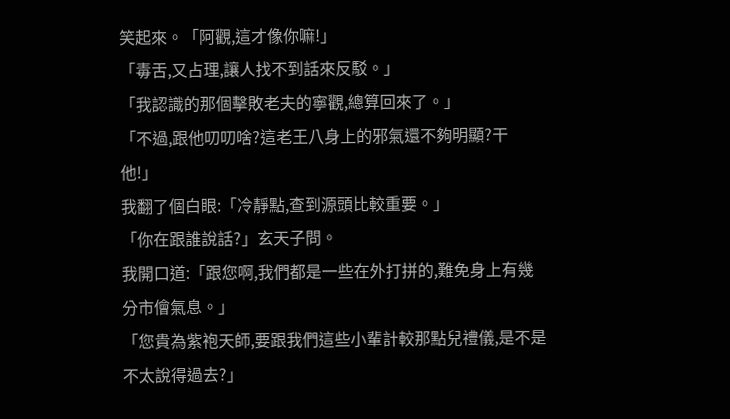笑起來。「阿觀,這才像你嘛!」
「毒舌,又占理,讓人找不到話來反駁。」
「我認識的那個擊敗老夫的寧觀,總算回來了。」
「不過,跟他叨叨啥?這老王八身上的邪氣還不夠明顯?干他!」
我翻了個白眼:「冷靜點,查到源頭比較重要。」
「你在跟誰說話?」玄天子問。
我開口道:「跟您啊,我們都是一些在外打拼的,難免身上有幾分市儈氣息。」
「您貴為紫袍天師,要跟我們這些小輩計較那點兒禮儀,是不是不太說得過去?」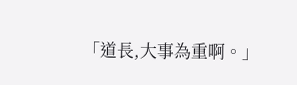「道長,大事為重啊。」